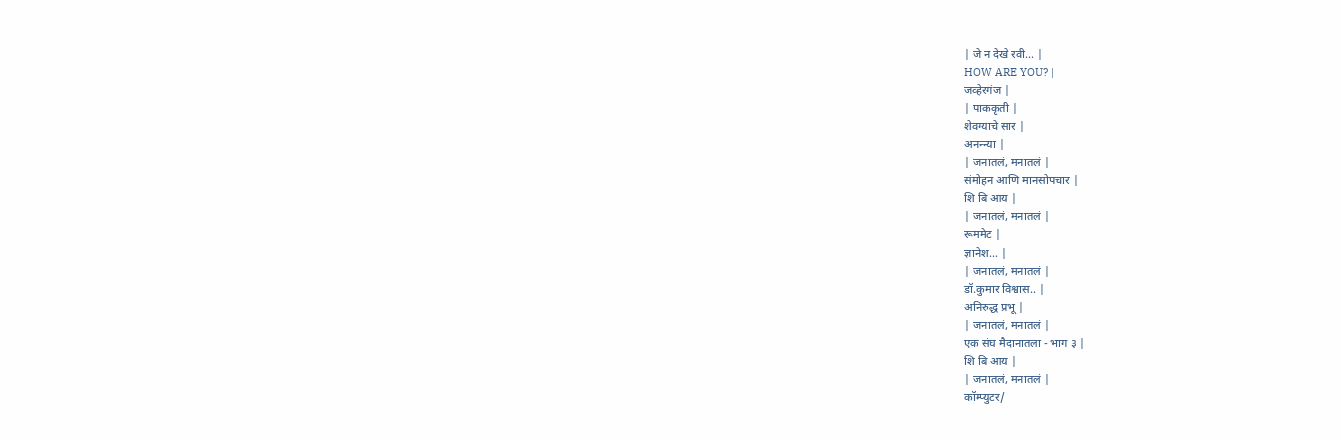| जे न देखे रवी... |
HOW ARE YOU? |
जव्हेरगंज |
| पाककृती |
शेवग्याचे सार |
अनन्न्या |
| जनातलं, मनातलं |
संमोहन आणि मानसोपचार |
शि बि आय |
| जनातलं, मनातलं |
रूममेट |
ज्ञानेश... |
| जनातलं, मनातलं |
डॉ.कुमार विश्वास.. |
अनिरुद्ध प्रभू |
| जनातलं, मनातलं |
एक संघ मैदानातला - भाग ३ |
शि बि आय |
| जनातलं, मनातलं |
कॉम्प्युटर/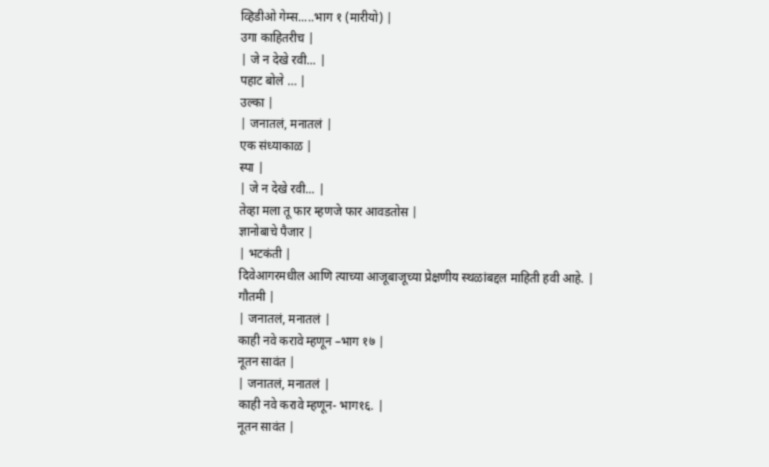व्हिडीओ गेम्स.....भाग १ (मारीयो) |
उगा काहितरीच |
| जे न देखे रवी... |
पहाट बोले … |
उल्का |
| जनातलं, मनातलं |
एक संध्याकाळ |
स्पा |
| जे न देखे रवी... |
तेव्हा मला तू फार म्हणजे फार आवडतोस |
ज्ञानोबाचे पैजार |
| भटकंती |
दिवेआगरमधील आणि त्याच्या आजूबाजूच्या प्रेक्षणीय स्थळांबद्दल माहिती हवी आहे. |
गौतमी |
| जनातलं, मनातलं |
काही नवे करावे म्हणून –भाग १७ |
नूतन सावंत |
| जनातलं, मनातलं |
काही नवे करावे म्हणून- भाग१६. |
नूतन सावंत |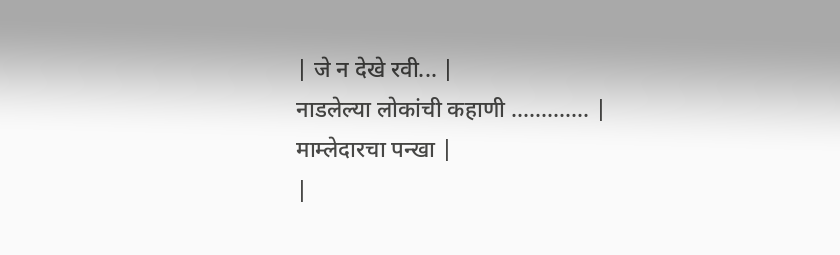| जे न देखे रवी... |
नाडलेल्या लोकांची कहाणी ............. |
माम्लेदारचा पन्खा |
|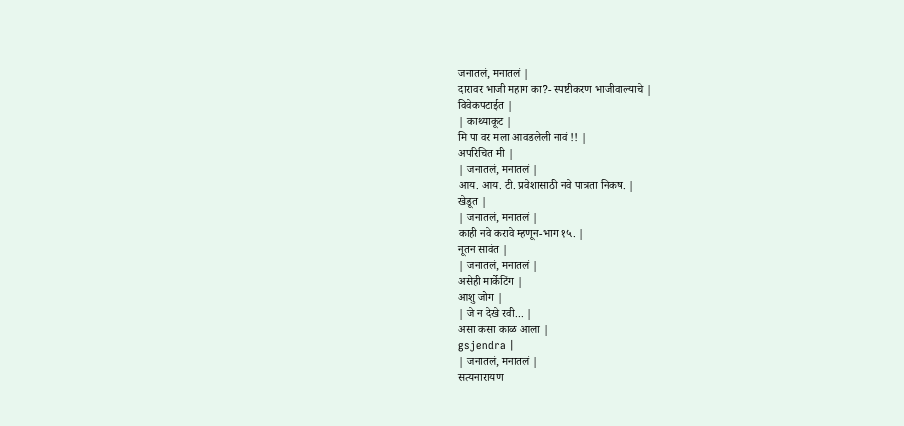जनातलं, मनातलं |
दारावर भाजी महाग का?- स्पष्टीकरण भाजीवाल्याचे |
विवेकपटाईत |
| काथ्याकूट |
मि पा वर मला आवडलेली नावं !! |
अपरिचित मी |
| जनातलं, मनातलं |
आय. आय. टी. प्रवेशासाठी नवे पात्रता निकष. |
खेडूत |
| जनातलं, मनातलं |
काही नवे करावे म्हणून-भाग १५. |
नूतन सावंत |
| जनातलं, मनातलं |
असेही मार्केटिंग |
आशु जोग |
| जे न देखे रवी... |
असा कसा काळ आला |
gsjendra |
| जनातलं, मनातलं |
सत्यनारायण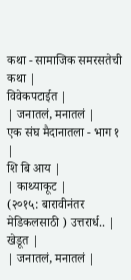कथा - सामाजिक समरसतेची कथा |
विवेकपटाईत |
| जनातलं, मनातलं |
एक संघ मैदानातला - भाग १ |
शि बि आय |
| काथ्याकूट |
(२०१५: बारावीनंतर मेडिकलसाठी ) उत्तरार्ध.. |
खेडूत |
| जनातलं, मनातलं |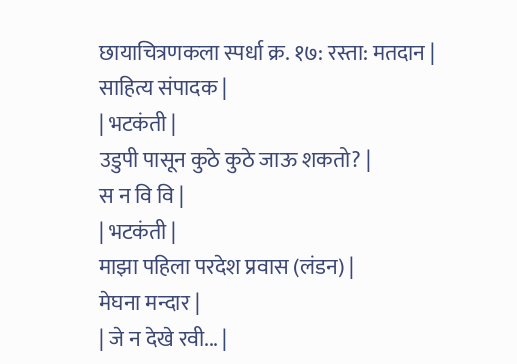छायाचित्रणकला स्पर्धा क्र. १७: रस्ता: मतदान |
साहित्य संपादक |
| भटकंती |
उडुपी पासून कुठे कुठे जाऊ शकतो? |
स न वि वि |
| भटकंती |
माझा पहिला परदेश प्रवास (लंडन) |
मेघना मन्दार |
| जे न देखे रवी... |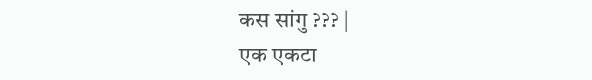कस सांगु ??? |
एक एकटा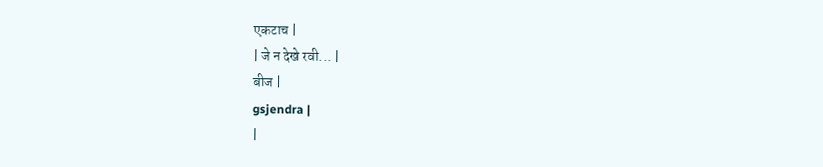एकटाच |
| जे न देखे रवी... |
बीज |
gsjendra |
|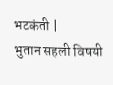भटकंती |
भुतान सहली विषयी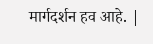मार्गदर्शन हव आहे. |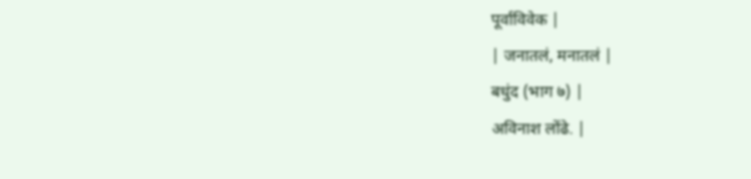पूर्वाविवेक |
| जनातलं, मनातलं |
बधुंद (भाग ७) |
अविनाश लोंढे. |